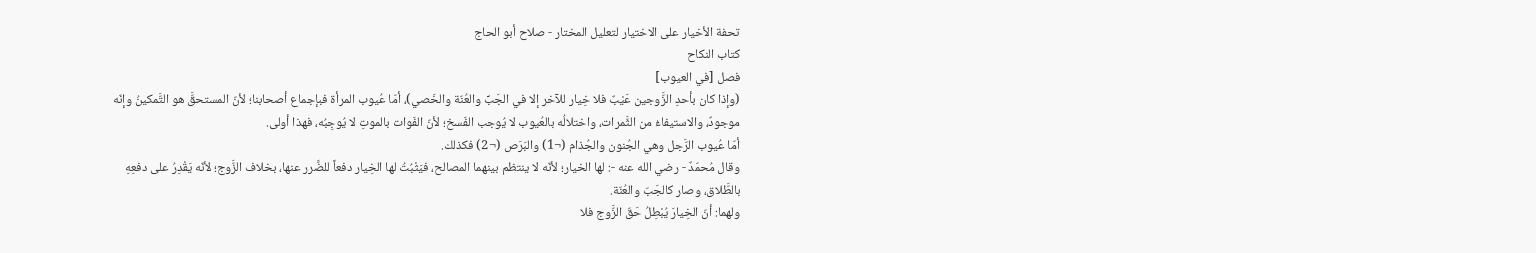تحفة الأخيار على الاختيار لتعليل المختار - صلاح أبو الحاج
كتاب النكاح
فصل [في العيوب]
(وإذا كان بأحدِ الزَّوجين عَيْبٌ فلا خِيار للآخر إلا في الجَبِّ والعُنّة والخَصي)، أمّا عُيوب المرأة فبإجماع أصحابنا؛ لأنّ المستحقَّ هو التَّمكينُ وإنّه موجودٌ، والاستيفاءُ من الثَّمرات، واختلالُه بالعُيوب لا يُوجب الفَسخ؛ لأنّ الفَوات بالموتِ لا يُوجِبُه، فهذا أولى.
أمّا عُيوب الرَّجل وهي الجُنون والجُذام (¬1) والبَرَص (¬2) فكذلك.
وقال مُحمّدٌ - رضي الله عنه -: لها الخيار؛ لأنّه لا ينتظم بينهما المصالح، فيَثْبُتُ لها الخِيار دفعاً للضَّرر عنها، بخلاف الزَّوج؛ لأنّه يَقْدِرُ على دفعِهِ بالطَّلاق، وصار كالجَبّ والعُنّة.
ولهما: أنّ الخِيارَ يُبْطِلُ حَقّ الزَّوج فلا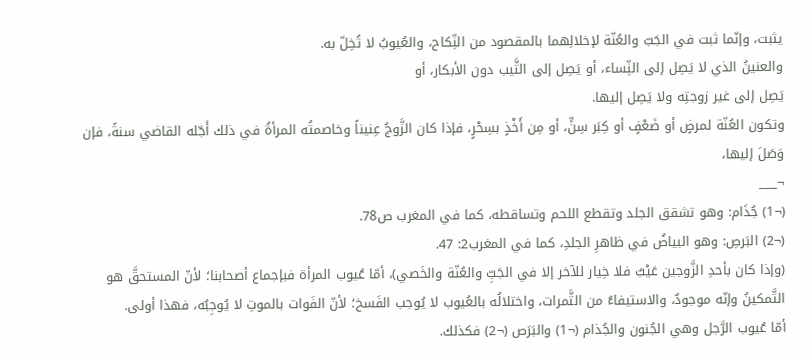يثبت، وإنّما ثبت في الجَبّ والعُنّة لإخلالِهما بالمقصود من النِّكاح، والعُيوبُ لا تُخِلّ به.
والعنينُ الذي لا يَصِل إلى النِّساء، أو يَصِل إلى الثَّيب دون الأبكار، أو
يَصِل إلى غير زوجتِه ولا يَصِل إليها.
وتكون العُنّة لمرضٍ أو ضَعْفٍ أو كِبَر سِنٍّ، أو مِن أَخْذٍ بسِحْرٍ، فإذا كان الزَّوجُ عِنيناً وخاصمتُه المرأةُ في ذلك أَجّله القاضي سنةً، فإن وَصَلَ إليها،
¬___
(¬1) جُذَام: وهو تشقق الجلد وتقطع اللحم وتساقطه، كما في المغرب ص78.
(¬2) البَرصِ: وهو البياضُ في ظاهرِ الجلدِ، كما في المغرب2: 47.
(وإذا كان بأحدِ الزَّوجين عَيْبٌ فلا خِيار للآخر إلا في الجَبِّ والعُنّة والخَصي)، أمّا عُيوب المرأة فبإجماع أصحابنا؛ لأنّ المستحقَّ هو التَّمكينُ وإنّه موجودٌ، والاستيفاءُ من الثَّمرات، واختلالُه بالعُيوب لا يُوجب الفَسخ؛ لأنّ الفَوات بالموتِ لا يُوجِبُه، فهذا أولى.
أمّا عُيوب الرَّجل وهي الجُنون والجُذام (¬1) والبَرَص (¬2) فكذلك.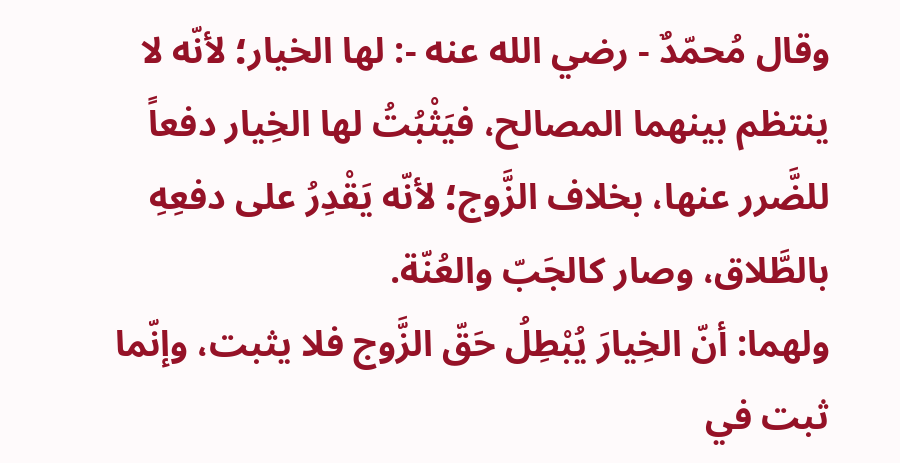وقال مُحمّدٌ - رضي الله عنه -: لها الخيار؛ لأنّه لا ينتظم بينهما المصالح، فيَثْبُتُ لها الخِيار دفعاً للضَّرر عنها، بخلاف الزَّوج؛ لأنّه يَقْدِرُ على دفعِهِ بالطَّلاق، وصار كالجَبّ والعُنّة.
ولهما: أنّ الخِيارَ يُبْطِلُ حَقّ الزَّوج فلا يثبت، وإنّما ثبت في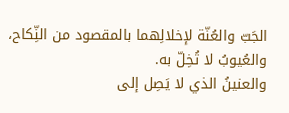الجَبّ والعُنّة لإخلالِهما بالمقصود من النِّكاح، والعُيوبُ لا تُخِلّ به.
والعنينُ الذي لا يَصِل إلى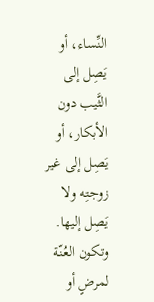النِّساء، أو يَصِل إلى الثَّيب دون الأبكار، أو
يَصِل إلى غير زوجتِه ولا يَصِل إليها.
وتكون العُنّة لمرضٍ أو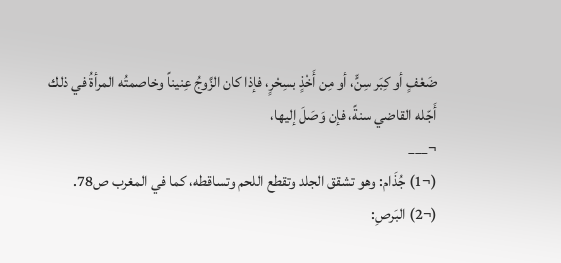ضَعْفٍ أو كِبَر سِنٍّ، أو مِن أَخْذٍ بسِحْرٍ، فإذا كان الزَّوجُ عِنيناً وخاصمتُه المرأةُ في ذلك أَجّله القاضي سنةً، فإن وَصَلَ إليها،
¬___
(¬1) جُذَام: وهو تشقق الجلد وتقطع اللحم وتساقطه، كما في المغرب ص78.
(¬2) البَرصِ: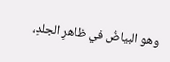وهو البياضُ في ظاهرِ الجلدِ،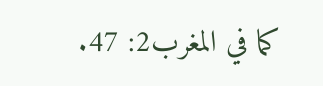كما في المغرب2: 47.